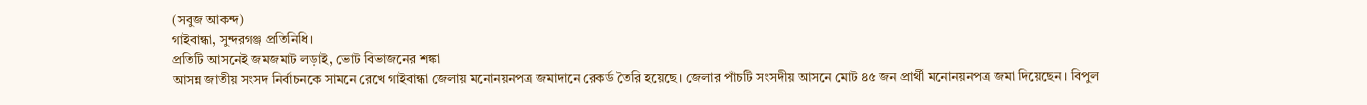(সবুজ আকন্দ)
গাইবান্ধা, সুন্দরগঞ্জ প্রতিনিধি।
প্রতিটি আসনেই জমজমাট লড়াই, ভোট বিভাজনের শঙ্কা
আসন্ন জাতীয় সংসদ নির্বাচনকে সামনে রেখে গাইবান্ধা জেলায় মনোনয়নপত্র জমাদানে রেকর্ড তৈরি হয়েছে। জেলার পাঁচটি সংসদীয় আসনে মোট ৪৫ জন প্রার্থী মনোনয়নপত্র জমা দিয়েছেন। বিপুল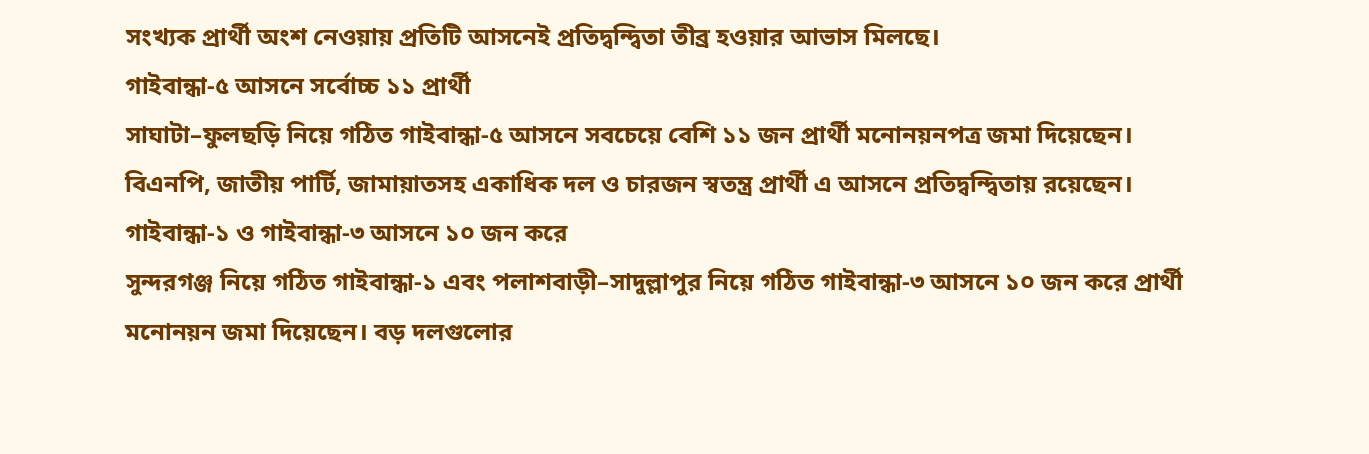সংখ্যক প্রার্থী অংশ নেওয়ায় প্রতিটি আসনেই প্রতিদ্বন্দ্বিতা তীব্র হওয়ার আভাস মিলছে।
গাইবান্ধা-৫ আসনে সর্বোচ্চ ১১ প্রার্থী
সাঘাটা–ফুলছড়ি নিয়ে গঠিত গাইবান্ধা-৫ আসনে সবচেয়ে বেশি ১১ জন প্রার্থী মনোনয়নপত্র জমা দিয়েছেন। বিএনপি, জাতীয় পার্টি, জামায়াতসহ একাধিক দল ও চারজন স্বতন্ত্র প্রার্থী এ আসনে প্রতিদ্বন্দ্বিতায় রয়েছেন।
গাইবান্ধা-১ ও গাইবান্ধা-৩ আসনে ১০ জন করে
সুন্দরগঞ্জ নিয়ে গঠিত গাইবান্ধা-১ এবং পলাশবাড়ী–সাদুল্লাপুর নিয়ে গঠিত গাইবান্ধা-৩ আসনে ১০ জন করে প্রার্থী মনোনয়ন জমা দিয়েছেন। বড় দলগুলোর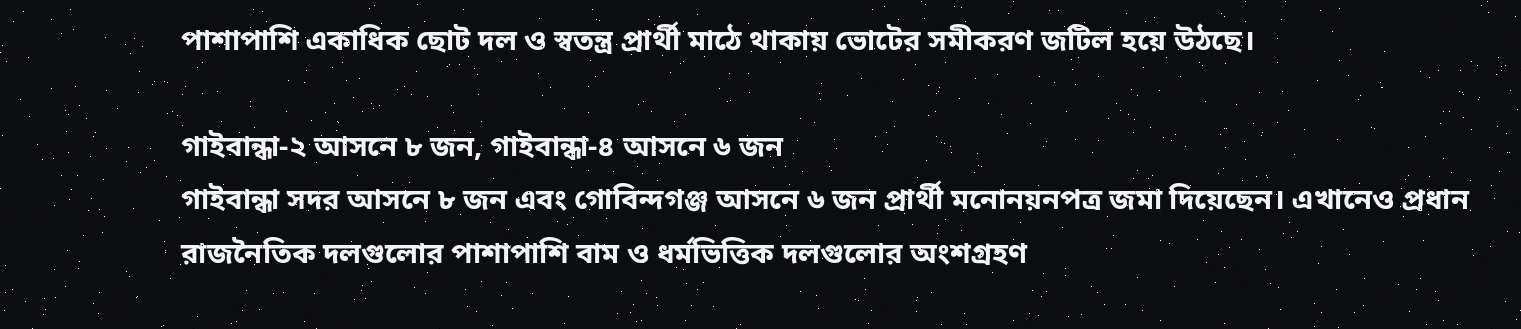পাশাপাশি একাধিক ছোট দল ও স্বতন্ত্র প্রার্থী মাঠে থাকায় ভোটের সমীকরণ জটিল হয়ে উঠছে।

গাইবান্ধা-২ আসনে ৮ জন, গাইবান্ধা-৪ আসনে ৬ জন
গাইবান্ধা সদর আসনে ৮ জন এবং গোবিন্দগঞ্জ আসনে ৬ জন প্রার্থী মনোনয়নপত্র জমা দিয়েছেন। এখানেও প্রধান রাজনৈতিক দলগুলোর পাশাপাশি বাম ও ধর্মভিত্তিক দলগুলোর অংশগ্রহণ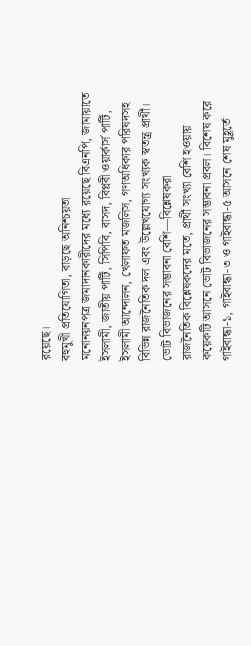রয়েছে।
বহুমুখী প্রতিযোগিতা, বাড়ছে অনিশ্চয়তা
মনোনয়নপত্র জমাদানকারীদের মধ্যে রয়েছে বিএনপি, জামায়াতে ইসলামী, জাতীয় পার্টি, সিপিবি, বাসদ, বিপ্লবী ওয়ার্কার্স পার্টি, ইসলামী আন্দোলন, খেলাফত মজলিস, গণঅধিকার পরিষদসহ বিভিন্ন রাজনৈতিক দল এবং উল্লেখযোগ্য সংখ্যক স্বতন্ত্র প্রার্থী।
ভোট বিভাজনের সম্ভাবনা বেশি—বিশ্লেষকরা
রাজনৈতিক বিশ্লেষকদের মতে, প্রার্থী সংখ্যা বেশি হওয়ায় কয়েকটি আসনে ভোট বিভাজনের সম্ভাবনা প্রবল। বিশেষ করে গাইবান্ধা-১, গাইবান্ধা-৩ ও গাইবান্ধা-৫ আসনে শেষ মুহূর্তে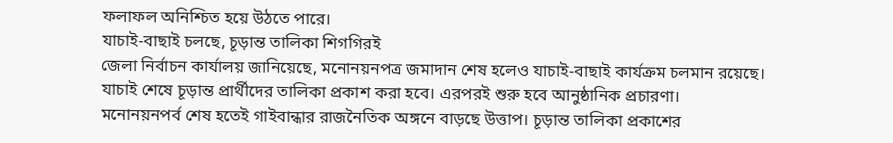ফলাফল অনিশ্চিত হয়ে উঠতে পারে।
যাচাই-বাছাই চলছে, চূড়ান্ত তালিকা শিগগিরই
জেলা নির্বাচন কার্যালয় জানিয়েছে, মনোনয়নপত্র জমাদান শেষ হলেও যাচাই-বাছাই কার্যক্রম চলমান রয়েছে। যাচাই শেষে চূড়ান্ত প্রার্থীদের তালিকা প্রকাশ করা হবে। এরপরই শুরু হবে আনুষ্ঠানিক প্রচারণা।
মনোনয়নপর্ব শেষ হতেই গাইবান্ধার রাজনৈতিক অঙ্গনে বাড়ছে উত্তাপ। চূড়ান্ত তালিকা প্রকাশের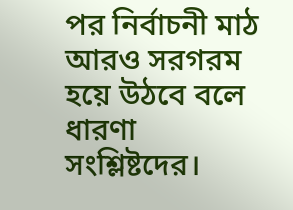পর নির্বাচনী মাঠ আরও সরগরম হয়ে উঠবে বলে ধারণা সংশ্লিষ্টদের।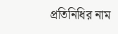প্রতিনিধির নাম